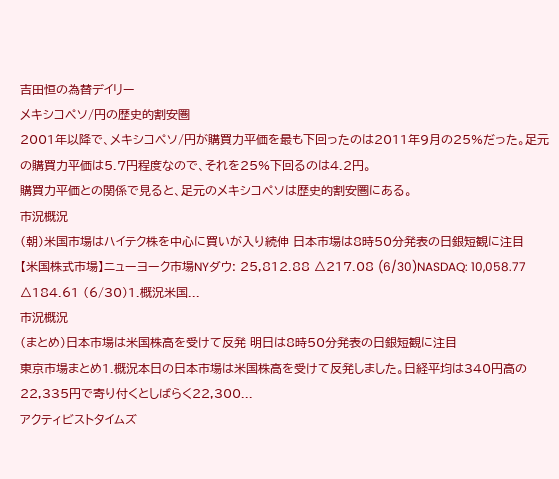吉田恒の為替デイリー
メキシコペソ/円の歴史的割安圏
2001年以降で、メキシコペソ/円が購買力平価を最も下回ったのは2011年9月の25%だった。足元の購買力平価は5.7円程度なので、それを25%下回るのは4.2円。
購買力平価との関係で見ると、足元のメキシコペソは歴史的割安圏にある。
市況概況
(朝)米国市場はハイテク株を中心に買いが入り続伸 日本市場は8時50分発表の日銀短観に注目
【米国株式市場】ニューヨーク市場NYダウ: 25,812.88 △217.08 (6/30)NASDAQ: 10,058.77 △184.61 (6/30)1.概況米国...
市況概況
(まとめ)日本市場は米国株高を受けて反発 明日は8時50分発表の日銀短観に注目
東京市場まとめ1.概況本日の日本市場は米国株高を受けて反発しました。日経平均は340円高の22,335円で寄り付くとしばらく22,300...
アクティビストタイムズ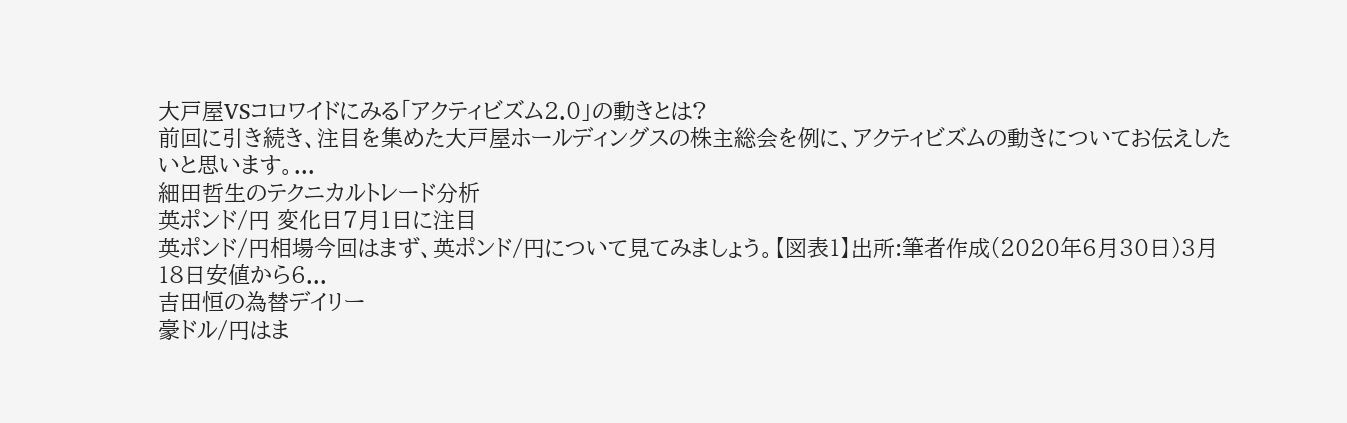大戸屋VSコロワイドにみる「アクティビズム2.0」の動きとは?
前回に引き続き、注目を集めた大戸屋ホールディングスの株主総会を例に、アクティビズムの動きについてお伝えしたいと思います。...
細田哲生のテクニカルトレード分析
英ポンド/円 変化日7月1日に注目
英ポンド/円相場今回はまず、英ポンド/円について見てみましょう。【図表1】出所:筆者作成(2020年6月30日)3月18日安値から6...
吉田恒の為替デイリー
豪ドル/円はま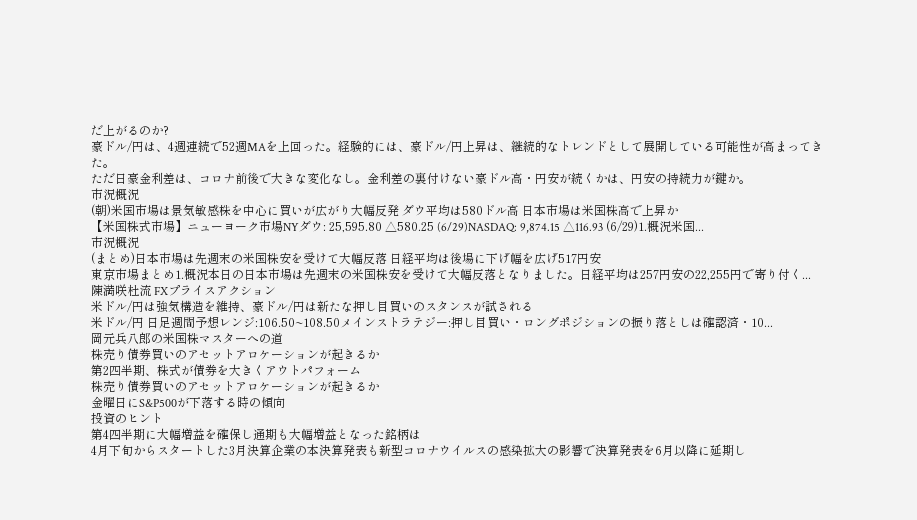だ上がるのか?
豪ドル/円は、4週連続で52週MAを上回った。経験的には、豪ドル/円上昇は、継続的なトレンドとして展開している可能性が高まってきた。
ただ日豪金利差は、コロナ前後で大きな変化なし。金利差の裏付けない豪ドル高・円安が続くかは、円安の持続力が鍵か。
市況概況
(朝)米国市場は景気敏感株を中心に買いが広がり大幅反発 ダウ平均は580ドル高 日本市場は米国株高で上昇か
【米国株式市場】ニューヨーク市場NYダウ: 25,595.80 △580.25 (6/29)NASDAQ: 9,874.15 △116.93 (6/29)1.概況米国...
市況概況
(まとめ)日本市場は先週末の米国株安を受けて大幅反落 日経平均は後場に下げ幅を広げ517円安
東京市場まとめ1.概況本日の日本市場は先週末の米国株安を受けて大幅反落となりました。日経平均は257円安の22,255円で寄り付く...
陳満咲杜流 FXプライスアクション
米ドル/円は強気構造を維持、豪ドル/円は新たな押し目買いのスタンスが試される
米ドル/円 日足週間予想レンジ:106.50~108.50メインストラテジー:押し目買い・ロングポジションの振り落としは確認済・10...
岡元兵八郎の米国株マスターへの道
株売り債券買いのアセットアロケーションが起きるか
第2四半期、株式が債券を大きくアウトパフォーム
株売り債券買いのアセットアロケーションが起きるか
金曜日にS&P500が下落する時の傾向
投資のヒント
第4四半期に大幅増益を確保し通期も大幅増益となった銘柄は
4月下旬からスタートした3月決算企業の本決算発表も新型コロナウイルスの感染拡大の影響で決算発表を6月以降に延期し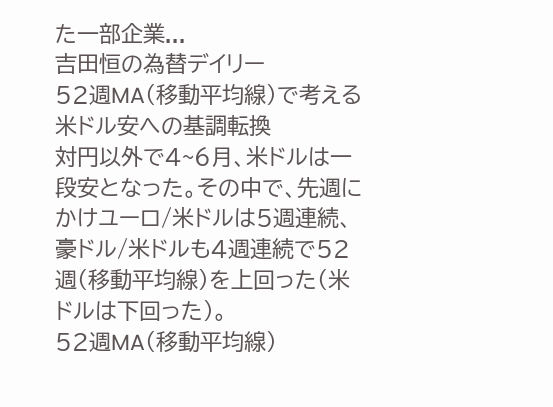た一部企業...
吉田恒の為替デイリー
52週MA(移動平均線)で考える米ドル安への基調転換
対円以外で4~6月、米ドルは一段安となった。その中で、先週にかけユーロ/米ドルは5週連続、豪ドル/米ドルも4週連続で52週(移動平均線)を上回った(米ドルは下回った)。
52週MA(移動平均線)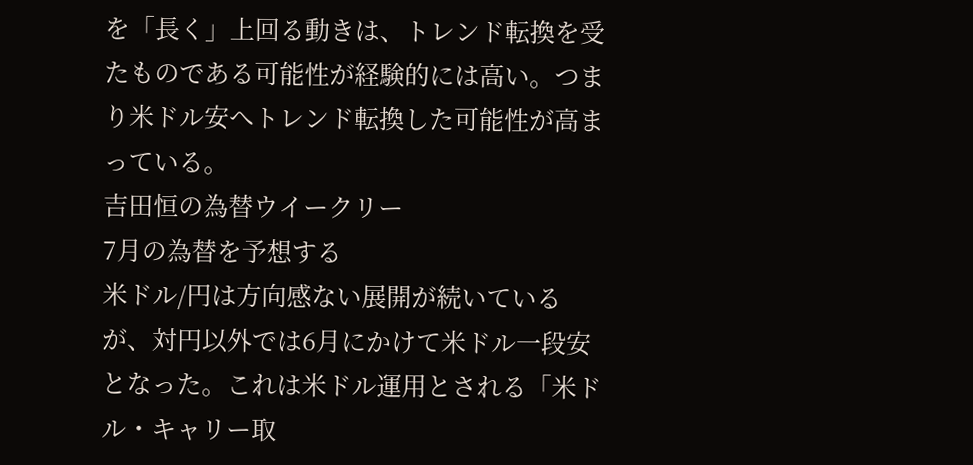を「長く」上回る動きは、トレンド転換を受たものである可能性が経験的には高い。つまり米ドル安へトレンド転換した可能性が高まっている。
吉田恒の為替ウイークリー
7月の為替を予想する
米ドル/円は方向感ない展開が続いているが、対円以外では6月にかけて米ドル一段安となった。これは米ドル運用とされる「米ドル・キャリー取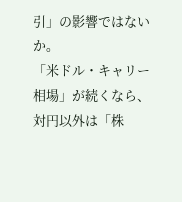引」の影響ではないか。
「米ドル・キャリー相場」が続くなら、対円以外は「株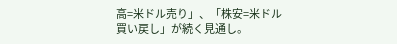高=米ドル売り」、「株安=米ドル買い戻し」が続く見通し。